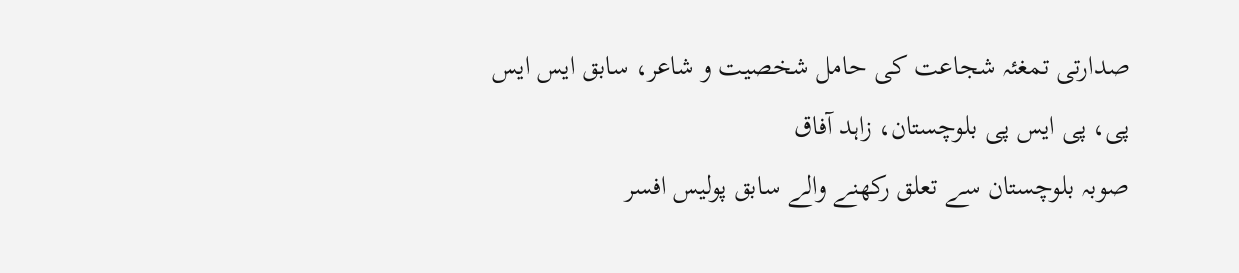صدارتی تمغئہ شجاعت کی حامل شخصیت و شاعر، سابق ایس ایس پی، پی ایس پی بلوچستان، زاہد آفاق
صوبہ بلوچستان سے تعلق رکھنے والے سابق پولیس افسر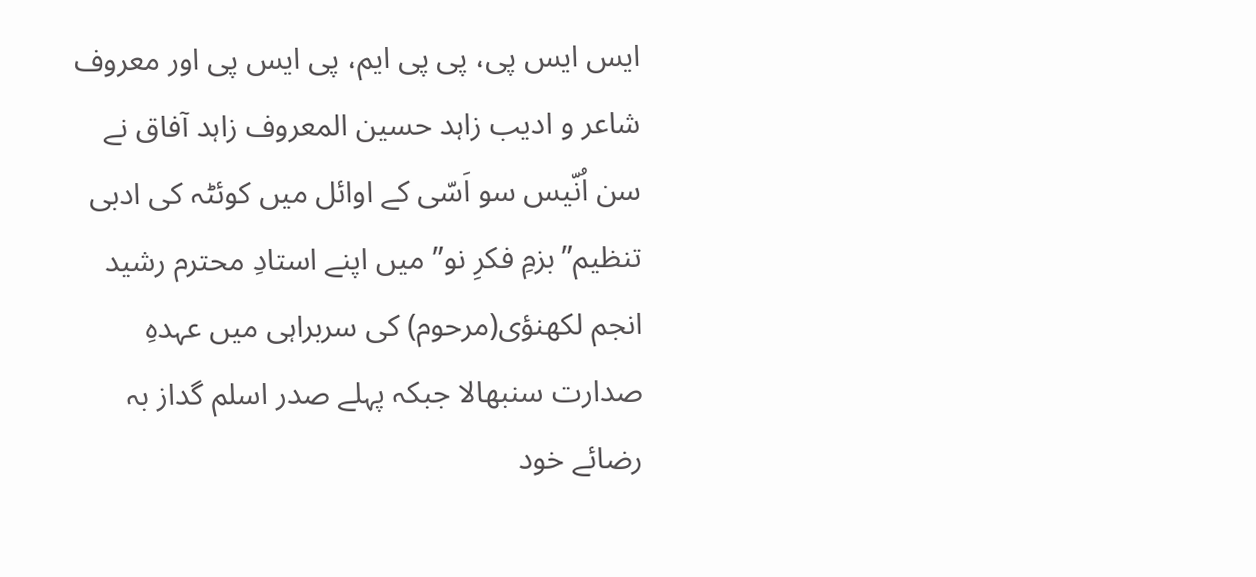ایس ایس پی، پی پی ایم، پی ایس پی اور معروف شاعر و ادیب زاہد حسین المعروف زاہد آفاق نے سن اُنّیس سو اَسّی کے اوائل میں کوئٹہ کی ادبی تنظیم”بزمِ فکرِ نو” میں اپنے استادِ محترم رشید انجم لکھنؤی(مرحوم) کی سربراہی میں عہدہِ صدارت سنبھالا جبکہ پہلے صدر اسلم گداز بہ رضائے خود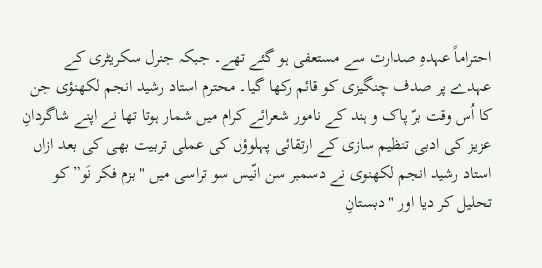احتراماً عہدہِ صدارت سے مستعفی ہو گئے تھے۔ جبکہ جنرل سکریٹری کے عہدے پر صدف چنگیزی کو قائم رکھا گیا۔ محترم استاد رشید انجم لکھنؤی جن کا اُس وقت برّ پاک و ہند کے نامور شعرائے کرام میں شمار ہوتا تھا نے اپنے شاگردانِ عزیز کی ادبی تنظیم سازی کے ارتقائی پہلوؤں کی عملی تربیت بھی کی بعد ازاں استاد رشید انجم لکھنوی نے دسمبر سن انّیس سو تراسی میں "بزم فکر نَو” کو تحلیل کر دیا اور "دبستانِ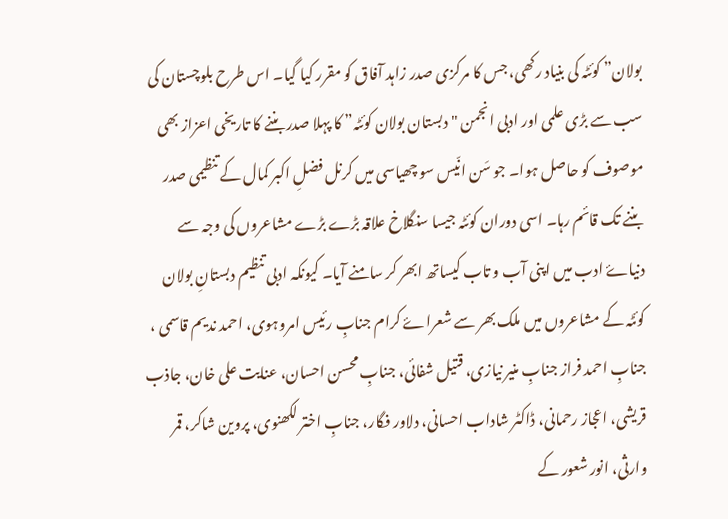بولان” کوئٹہ کی بنیاد رکھی، جس کا مرکزی صدر زاہد آفاق کو مقرر کیا گیا۔ اس طرح بلوچستان کی سب سے بڑی علمی اور ادبی انجمن "دبستان بولان کوئٹہ” کا پہلا صدر بننے کا تاریخی اعزاز بھی موصوف کو حاصل ہوا۔ جو سَن انّیس سو چھیاسی میں کرنل فضلِ اکبر کمال کے تنظیمی صدر بننے تک قائم رہا۔ اسی دوران کوئٹہ جیسا سنگلاخ علاقہ بڑے بڑے مشاعروں کی وجہ سے دنیاۓ ادب میں اپنی آب و تاب کیساتھ ابھر کر سامنے آیا۔ کیونکہ ادبی تنظیم دبستانِ بولان کوئٹہ کے مشاعروں میں ملک بھر سے شعراۓ کرام جنابِ رئیس امروہوی، احمد ندیم قاسمی ، جنابِ احمد فراز جنابِ منیر نیازی، قتیل شفائی، جنابِ محسن احسان، عنایت علی خان، جاذب قریشی، اعجاز رحمانی، ڈاکٹر شاداب احسانی، دلاور فگار، جنابِ اختر لکھنوی، پروین شاکر، قمر وارثی، انور شعور کے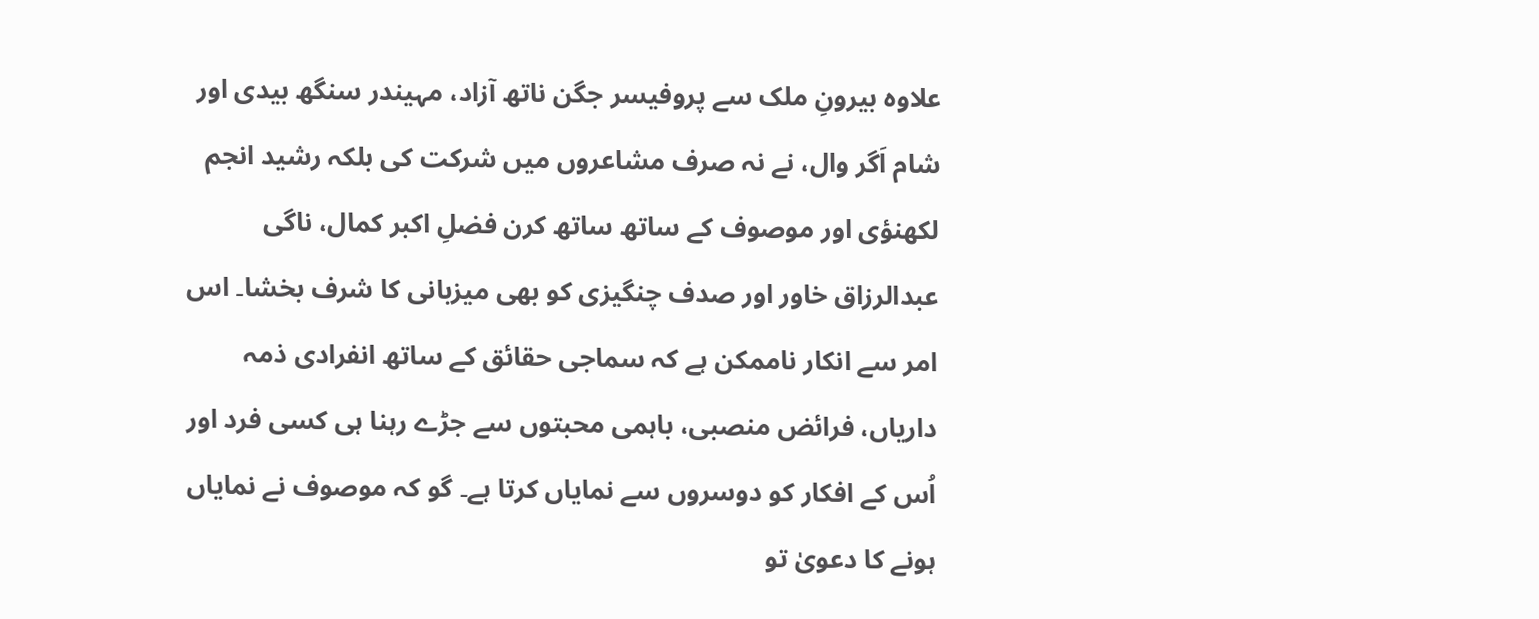علاوہ بیرونِ ملک سے پروفیسر جگن ناتھ آزاد، مہیندر سنگھ بیدی اور شام اَگر وال، نے نہ صرف مشاعروں میں شرکت کی بلکہ رشید انجم لکھنؤی اور موصوف کے ساتھ ساتھ کرن فضلِ اکبر کمال، ناگی عبدالرزاق خاور اور صدف چنگیزی کو بھی میزبانی کا شرف بخشا۔ اس امر سے انکار ناممکن ہے کہ سماجی حقائق کے ساتھ انفرادی ذمہ داریاں، فرائض منصبی، باہمی محبتوں سے جڑے رہنا ہی کسی فرد اور اُس کے افکار کو دوسروں سے نمایاں کرتا ہے۔ گو کہ موصوف نے نمایاں ہونے کا دعویٰ تو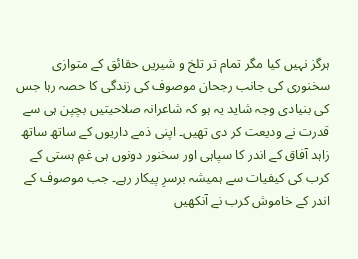ہرگز نہیں کیا مگر تمام تر تلخ و شیریں حقائق کے متوازی سخنوری کی جانب رجحان موصوف کی زندگی کا حصہ رہا جس کی بنیادی وجہ شاید یہ ہو کہ شاعرانہ صلاحیتیں بچپن ہی سے قدرت نے ودیعت کر دی تھیں۔ اپنی ذمے داریوں کے ساتھ ساتھ زاہد آفاق کے اندر کا سپاہی اور سخنور دونوں ہی غمِ ہستی کے کرب کی کیفیات سے ہمیشہ برسرِ پیکار رہے۔ جب موصوف کے اندر کے خاموش کرب نے آنکھیں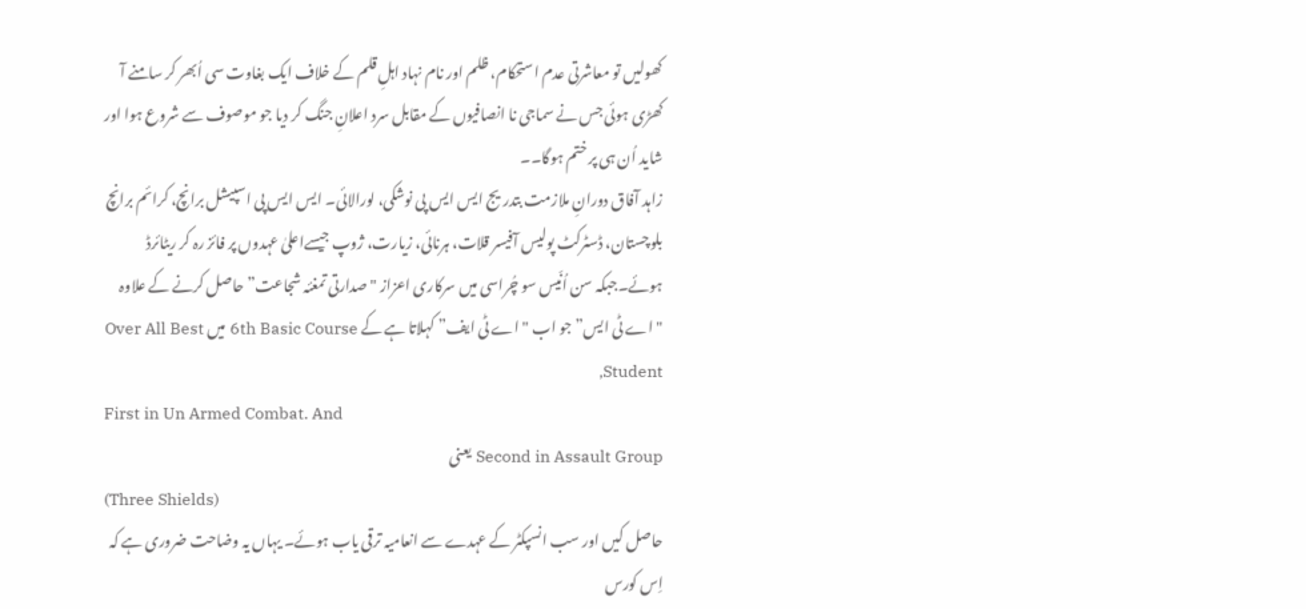کھولیں تو معاشرتی عدم استحکام، ظلم اور نام نہاد اہلِ قلم کے خلاف ایک بغاوت سی اُبھر کر سامنے آ کھڑی ہوئی جس نے سماجی نا انصافیوں کے مقابل سرد اعلانِ جنگ کر دیا جو موصوف سے شروع ہوا اور شاید اُن ہی پر ختم ہوگا۔۔
زاہد آفاق دورانِ ملازمت بتدریج ایس ایس پی نوشکی، لورالائی۔ ایس ایس پی اسپیشل برانچ، کرائم برانچ بلوچستان، ڈسٹرکٹ پولیس آفیسر قلات، ہرنائی، زیارت، ژوپ جیسےاعلیٰ عہدوں پر فائز رہ کر ریٹائرڈ ہوئے۔جبکہ سن اُنّیس سو چُراسی میں سرکاری اعزاز "صدارتی تمغئہ شجاعت” حاصل کرنے کے علاوہ "اے ٹی ایس” جو اب "اے ٹی ایف” کہلاتا ہے کے 6th Basic Course میں Over All Best Student,
First in Un Armed Combat. And
Second in Assault Group یعنی
(Three Shields)
حاصل کیں اور سب انسپکٹر کے عہدے سے انعامیہ ترقی یاب ہوئے۔ یہاں یہ وضاحت ضروری ہے کہ اِس کورس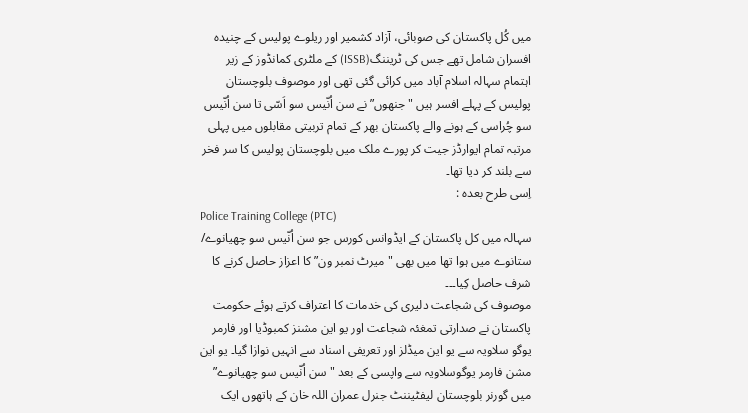میں کُل پاکستان کی صوبائی، آزاد کشمیر اور ریلوے پولیس کے چنیدہ افسران شامل تھے جس کی ٹریننگ(ISSB) کے ملٹری کمانڈوز کے زیر اہتمام سہالہ اسلام آباد میں کرائی گئی تھی اور موصوف بلوچستان پولیس کے پہلے افسر ہیں "جنھوں” نے سن اُنّیس سو اَسّی تا سن اُنّیس سو چُراسی کے ہونے والے پاکستان بھر کے تمام تربیتی مقابلوں میں پہلی مرتبہ تمام ایوارڈز جیت کر پورے ملک میں بلوچستان پولیس کا سر فخر سے بلند کر دیا تھا۔
اِسی طرح بعدہ :
Police Training College (PTC)
سہالہ میں کل پاکستان کے ایڈوانس کورس جو سن اُنّیس سو چھیانوے/ ستانوے میں ہوا تھا میں بھی "میرٹ نمبر ون” کا اعزاز حاصل کرنے کا شرف حاصل کِیا۔۔۔
موصوف کی شجاعت دلیری کی خدمات کا اعتراف کرتے ہوئے حکومت پاکستان نے صدارتی تمغئہ شجاعت اور یو این مشنز کمبوڈیا اور فارمر یوگو سلاویہ سے یو این میڈلز اور تعریفی اسناد سے انہیں نوازا گیا۔ یو این مشن فارمر یوگوسلاویہ سے واپسی کے بعد "سن اُنّیس سو چھیانوے” میں گورنر بلوچستان لیفٹیننٹ جنرل عمران اللہ خان کے ہاتھوں ایک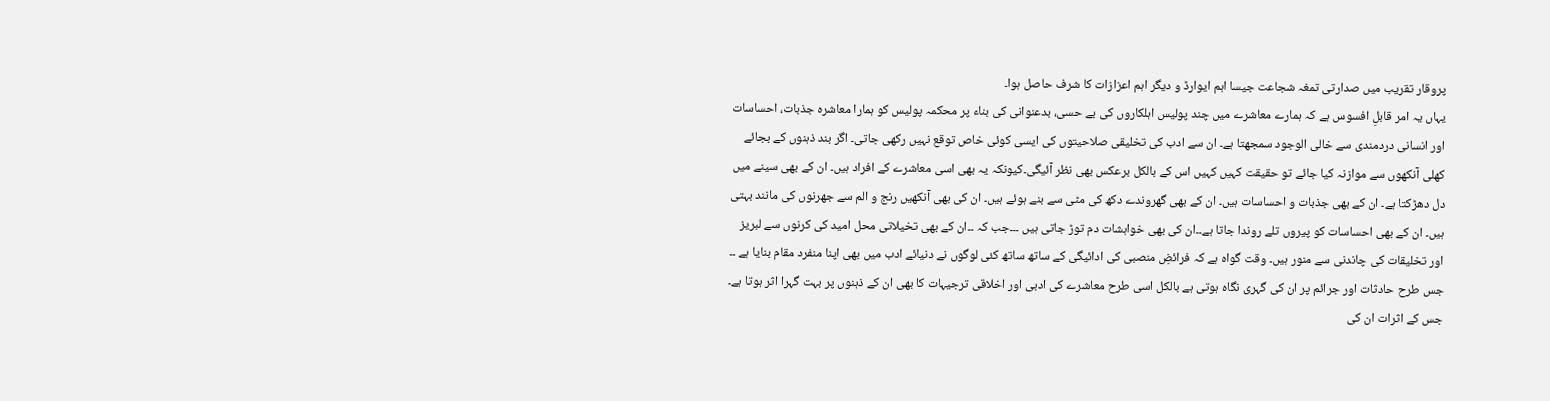پروقار تقریب میں صدارتی تمغہ شجاعت جیسا اہم ایوارڈ و دیگر اہم اعزازات کا شرف حاصل ہوا۔
یہاں یہ امر قابلِ افسوس ہے کہ ہمارے معاشرے میں چند پولیس اہلکاروں کی بے حسی، بدعنوانی کی بناء پر محکمہ پولیس کو ہمارا معاشرہ جذبات، احساسات اور انسانی دردمندی سے خالی الوجود سمجھتا ہے۔ ان سے ادب کی تخلیقی صلاحیتوں کی ایسی کوئی خاص توقع نہیں رکھی جاتی۔ اگر بند ذہنوں کے بجائے کھلی آنکھوں سے موازنہ کیا جائے تو حقیقت کہیں کہیں اس کے بالکل برعکس بھی نظر آئیگی۔کیونکہ یہ بھی اسی معاشرے کے افراد ہیں۔ ان کے بھی سینے میں دل دھڑکتا ہے۔ ان کے بھی جذبات و احساسات ہیں۔ ان کے بھی گھروندے دکھ کی مٹی سے بنے ہوئے ہیں۔ ان کی بھی آنکھیں رنج و الم سے جھرنوں کی مانند بہتی ہیں۔ ان کے بھی احساسات کو پیروں تلے روندا جاتا ہے۔۔ان کی بھی خواہشات دم توڑ جاتی ہیں ۔۔۔جب کہ ۔۔ان کے بھی تخیلاتی محل امید کی کرنوں سے لبریز اور تخلیقات کی چاندنی سے منور ہیں۔ وقت گواہ ہے کہ فرائضِ منصبی کی ادائیگی کے ساتھ ساتھ کئی لوگوں نے دنیائے ادب میں بھی اپنا منفرد مقام بنایا ہے ۔۔ جس طرح حادثات اور جرائم پر ان کی گہری نگاہ ہوتی ہے بالکل اسی طرح معاشرے کی ادبی اور اخلاقی ترجیہات کا بھی ان کے ذہنوں پر بہت گہرا اثر ہوتا ہے۔ جس کے اثرات ان کی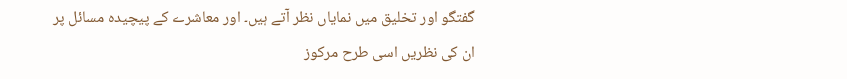گفتگو اور تخلیق میں نمایاں نظر آتے ہیں۔ اور معاشرے کے پیچیدہ مسائل پر ان کی نظریں اسی طرح مرکوز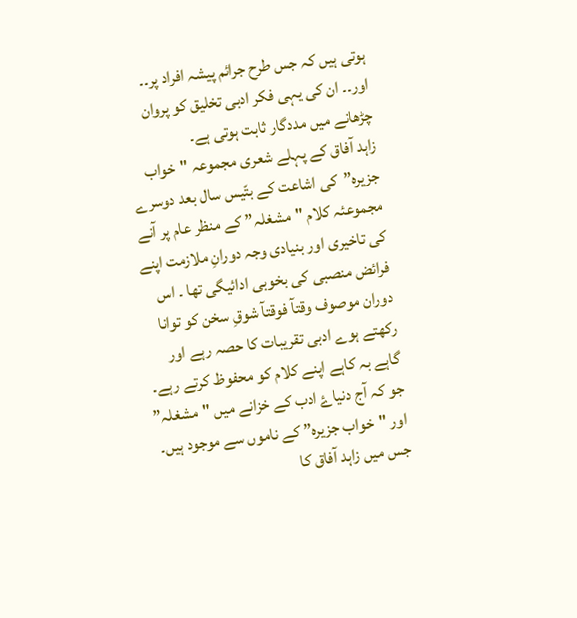ہوتی ہیں کہ جس طرح جرائم پیشہ افراد پر۔۔ اور۔۔ ان کی یہی فکر ادبی تخلیق کو پروان چڑھانے میں مددگار ثابت ہوتی ہے۔
زاہد آفاق کے پہلے شعری مجموعہ "خواب جزیرہ”کی اشاعت کے بتّیس سال بعد دوسرے مجموعئہ کلام "مشغلہ” کے منظر عام پر آنے کی تاخیری اور بنیادی وجہ دورانِ ملازمت اپنے فرائض منصبی کی بخوبی ادائیگی تھا ۔ اس دوران موصوف وقتآ فوقتآ شوقِ سخن کو توانا رکھتے ہوے ادبی تقریبات کا حصہ رہے اور گاہے بہ کاہے اپنے کلام کو محفوظ کرتے رہے۔ جو کہ آج دنیاۓ ادب کے خزانے میں "مشغلہ” اور "خواب جزیرہ” کے ناموں سے موجود ہیں۔ جس میں زاہد آفاق کا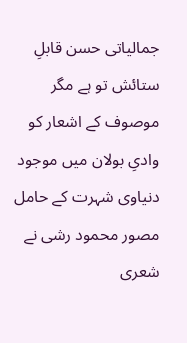جمالیاتی حسن قابلِ ستائش تو ہے مگر موصوف کے اشعار کو وادیِ بولان میں موجود دنیاوی شہرت کے حامل مصور محمود رشی نے شعری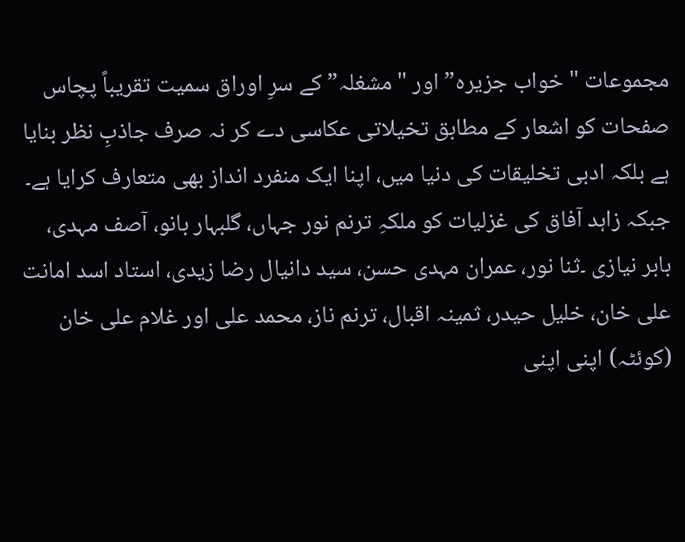مجموعات "خواب جزیرہ” اور "مشغلہ” کے سرِ اوراق سمیت تقریباً پچاس صفحات کو اشعار کے مطابق تخیلاتی عکاسی دے کر نہ صرف جاذبِ نظر بنایا ہے بلکہ ادبی تخلیقات کی دنیا میں، اپنا ایک منفرد انداز بھی متعارف کرایا ہے۔ جبکہ زاہد آفاق کی غزلیات کو ملکہِ ترنم نور جہاں، گلبہار بانو، آصف مہدی، بابر نیازی ۔ثنا نور، عمران مہدی حسن، سید دانیال رضا زیدی، استاد اسد امانت علی خان، خلیل حیدر، ثمینہ اقبال، ترنم ناز، محمد علی اور غلام علی خان (کوئٹہ) اپنی اپنی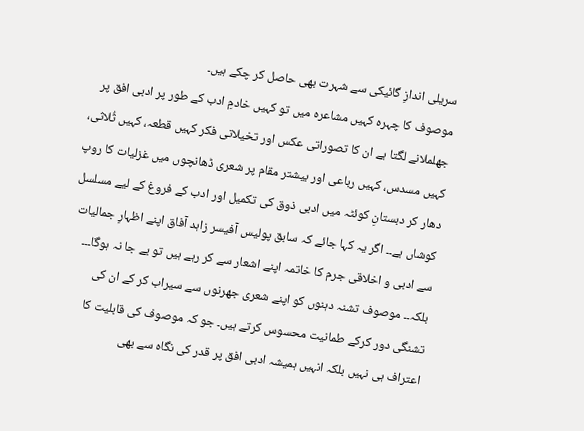سریلی اندازِ گائیکی سے شہرت بھی حاصل کر چکے ہیں۔
موصوف کا چہرہ کہیں مشاعرہ میں تو کہیں خادمِ ادب کے طور پر ادبی افق پر جھلملانے لگتا ہے ان کا تصوراتی عکس اور تخیلاتی فکر کہیں قطعہ، کہیں ثُلاثی، کہیں مسدس، کہیں رباعی اور بیشتر مقام پر شعری ڈھانچوں میں غزلیات کا روپ دھار کر دبستانِ کوئٹہ میں ادبی ذوق کی تکمیل اور ادب کے فروغ کے لیے مسلسل کوشاں ہے۔۔ اگر یہ کہا جائے کہ سابق پولیس آفیسر زاہد آفاق اپنے اظہارِ جمالیات سے ادبی و اخلاقی جرم کا خاتمہ اپنے اشعار سے کر رہے ہیں تو بے جا نہ ہوگا۔۔۔ بلکہ۔۔ موصوف تشنہ دہنوں کو اپنے شعری جھرنوں سے سیراب کر کے ان کی تشنگی دور کرکے طمانیت محسوس کرتے ہیں۔ جو کہ موصوف کی قابلیت کا اعتراف ہی نہیں بلکہ انہیں ہمیشہ ادبی افق پر قدر کی نگاہ سے بھی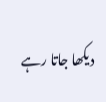دیکھا جاتا رہے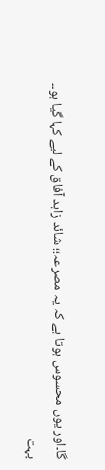گا۔اور یوں محسوس ہوتا ہے کہ یہ مصرعہ؛؛ شائد زاہد آفاق کے لیے کہا گیا ہو۔۔
بہت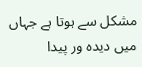مشکل سے ہوتا ہے جہاں میں دیدہ ور پیدا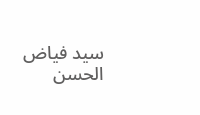سید فیاض الحسن